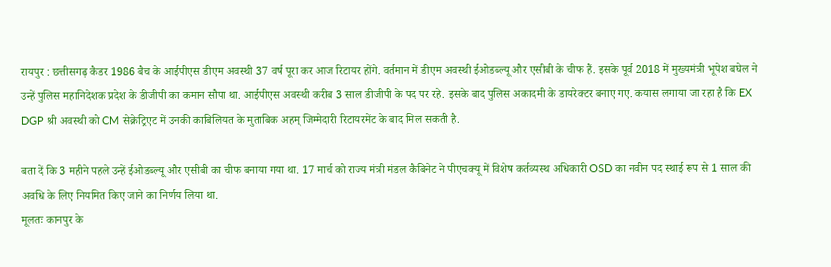रायपुर : छत्तीसगढ़ कैडर 1986 बैच के आईपीएस डीएम अवस्थी 37 वर्ष पूरा कर आज रिटायर होंगे. वर्तमान में डीएम अवस्थी ईओडब्ल्यू और एसीबी के चीफ हैं. इसके पूर्व 2018 में मुख्यमंत्री भूपेश बघेल ने उन्हें पुलिस महानिदेशक प्रदेश के डीजीपी का कमान सौपा था. आईपीएस अवस्थी करीब 3 साल डीजीपी के पद पर रहे. इसके बाद पुलिस अकादमी के डायरेक्टर बनाए गए. कयास लगाया जा रहा है कि EX DGP श्री अवस्थी को CM सेक्रेट्रिएट में उनकी काबिलियत के मुताबिक अहम् जिम्मेदारी रिटायरमेंट के बाद मिल सकती है.

बता दें कि 3 महीने पहले उन्हें ईओडब्ल्यू और एसीबी का चीफ बनाया गया था. 17 मार्च को राज्य मंत्री मंडल कैबिनेट ने पीएचक्यू में विशेष कर्तव्यस्थ अधिकारी OSD का नवीन पद स्थाई रूप से 1 साल की अवधि के लिए नियमित किए जाने का निर्णय लिया था.
मूलतः कानपुर के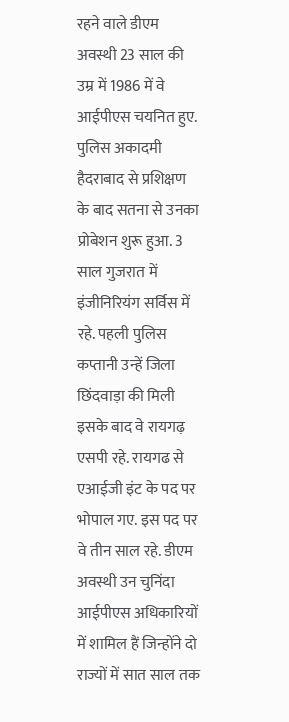रहने वाले डीएम अवस्थी 23 साल की उम्र में 1986 में वे आईपीएस चयनित हुए. पुलिस अकादमी हैदराबाद से प्रशिक्षण के बाद सतना से उनका प्रोबेशन शुरू हुआ. 3 साल गुजरात में इंजीनिरियंग सर्विस में रहे. पहली पुलिस कप्तानी उन्हें जिला छिंदवाड़ा की मिली इसके बाद वे रायगढ़ एसपी रहे. रायगढ से एआईजी इंट के पद पर भोपाल गए. इस पद पर वे तीन साल रहे. डीएम अवस्थी उन चुनिंदा आईपीएस अधिकारियों में शामिल हैं जिन्होंने दो राज्यों में सात साल तक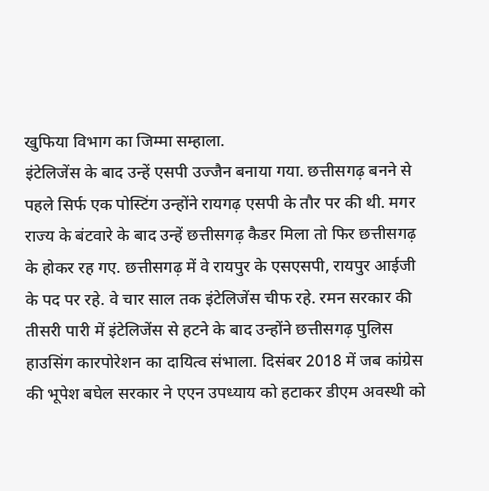खुफिया विभाग का जिम्मा सम्हाला.
इंटेलिजेंस के बाद उन्हें एसपी उज्जैन बनाया गया. छत्तीसगढ़ बनने से पहले सिर्फ एक पोस्टिंग उन्होंने रायगढ़ एसपी के तौर पर की थी. मगर राज्य के बंटवारे के बाद उन्हें छत्तीसगढ़ कैडर मिला तो फिर छत्तीसगढ़ के होकर रह गए. छत्तीसगढ़ में वे रायपुर के एसएसपी, रायपुर आईजी के पद पर रहे. वे चार साल तक इंटेलिजेंस चीफ रहे. रमन सरकार की तीसरी पारी में इंटेलिजेंस से हटने के बाद उन्होंने छत्तीसगढ़ पुलिस हाउसिंग कारपोरेशन का दायित्व संभाला. दिसंबर 2018 में जब कांग्रेस की भूपेश बघेल सरकार ने एएन उपध्याय को हटाकर डीएम अवस्थी को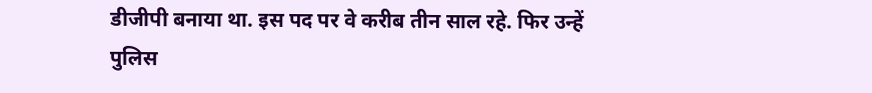डीजीपी बनाया था. इस पद पर वे करीब तीन साल रहे. फिर उन्हें पुलिस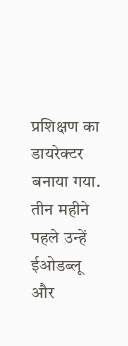प्रशिक्षण का डायरेक्टर बनाया गया. तीन महीने पहले उन्हें ईओडब्लू और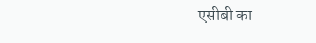एसीबी का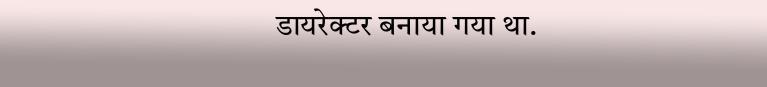डायरेक्टर बनाया गया था.